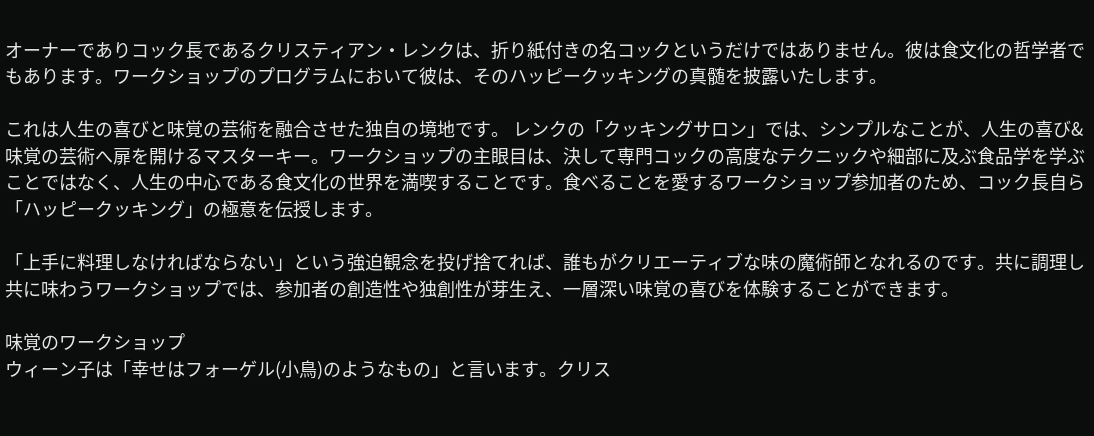オーナーでありコック長であるクリスティアン・レンクは、折り紙付きの名コックというだけではありません。彼は食文化の哲学者でもあります。ワークショップのプログラムにおいて彼は、そのハッピークッキングの真髄を披露いたします。

これは人生の喜びと味覚の芸術を融合させた独自の境地です。 レンクの「クッキングサロン」では、シンプルなことが、人生の喜び&味覚の芸術へ扉を開けるマスターキー。ワークショップの主眼目は、決して専門コックの高度なテクニックや細部に及ぶ食品学を学ぶことではなく、人生の中心である食文化の世界を満喫することです。食べることを愛するワークショップ参加者のため、コック長自ら「ハッピークッキング」の極意を伝授します。

「上手に料理しなければならない」という強迫観念を投げ捨てれば、誰もがクリエーティブな味の魔術師となれるのです。共に調理し共に味わうワークショップでは、参加者の創造性や独創性が芽生え、一層深い味覚の喜びを体験することができます。

味覚のワークショップ
ウィーン子は「幸せはフォーゲル(小鳥)のようなもの」と言います。クリス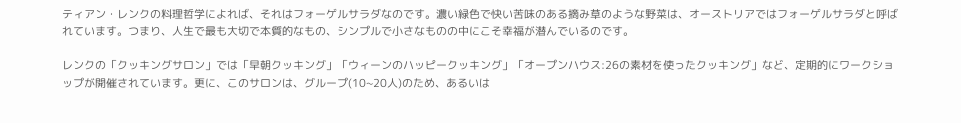ティアン・レンクの料理哲学によれば、それはフォーゲルサラダなのです。濃い緑色で快い苦味のある摘み草のような野菜は、オーストリアではフォーゲルサラダと呼ばれています。つまり、人生で最も大切で本質的なもの、シンプルで小さなものの中にこそ幸福が潜んでいるのです。

レンクの「クッキングサロン」では「早朝クッキング」「ウィーンのハッピークッキング」「オープンハウス:26の素材を使ったクッキング」など、定期的にワークショップが開催されています。更に、このサロンは、グループ(10~20人)のため、あるいは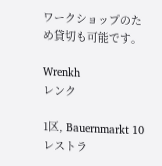ワークショップのため貸切も可能です。

Wrenkh
レンク

1区, Bauernmarkt 10
レストラ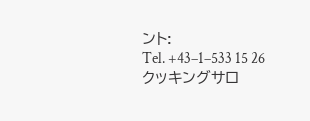ント:
Tel. +43–1–533 15 26
クッキングサロ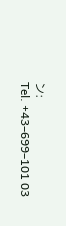ン:
Tel. +43–699–101 03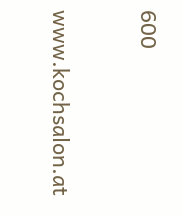600

www.kochsalon.at